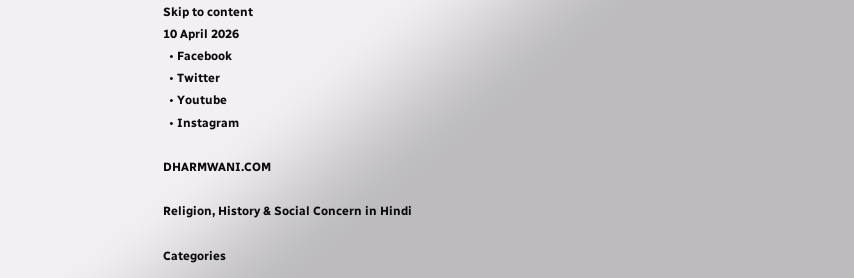Skip to content
10 April 2026
  • Facebook
  • Twitter
  • Youtube
  • Instagram

DHARMWANI.COM

Religion, History & Social Concern in Hindi

Categories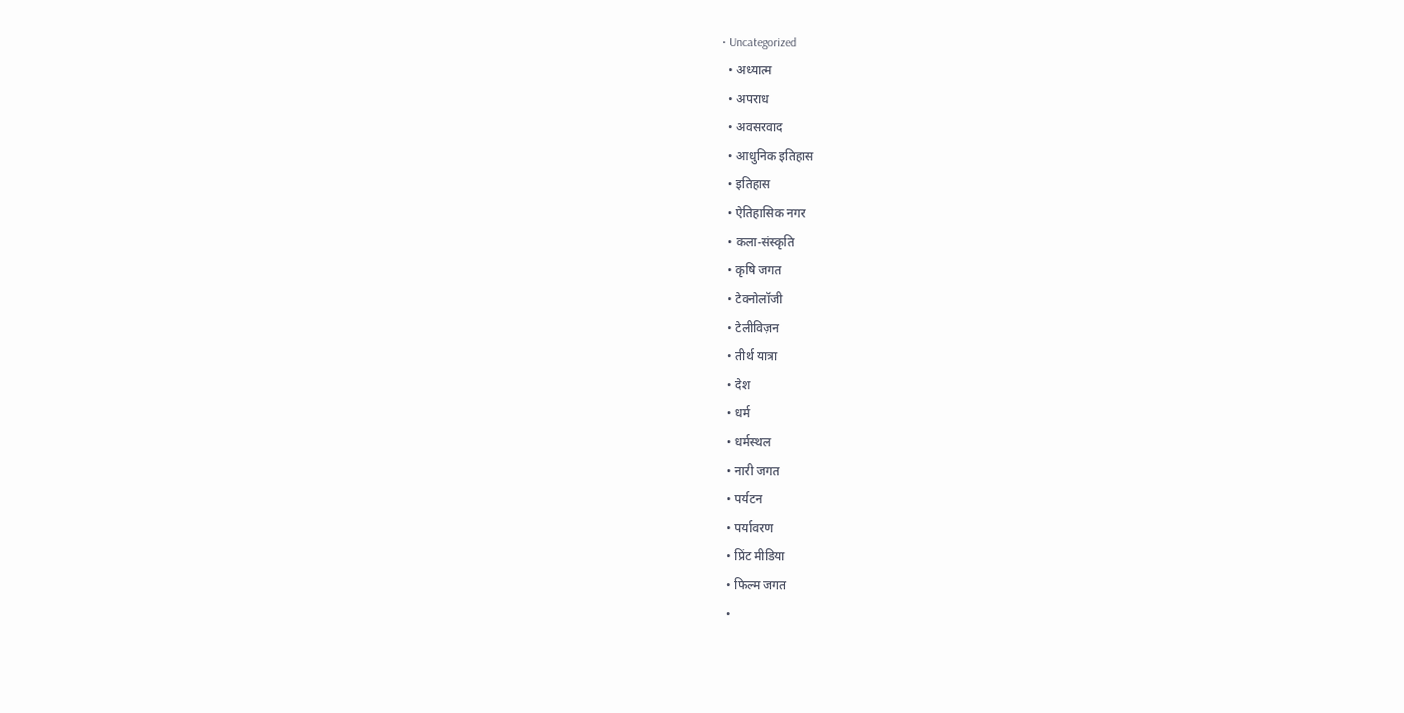• Uncategorized
  • अध्यात्म
  • अपराध
  • अवसरवाद
  • आधुनिक इतिहास
  • इतिहास
  • ऐतिहासिक नगर
  • कला-संस्कृति
  • कृषि जगत
  • टेक्नोलॉजी
  • टेलीविज़न
  • तीर्थ यात्रा
  • देश
  • धर्म
  • धर्मस्थल
  • नारी जगत
  • पर्यटन
  • पर्यावरण
  • प्रिंट मीडिया
  • फिल्म जगत
  •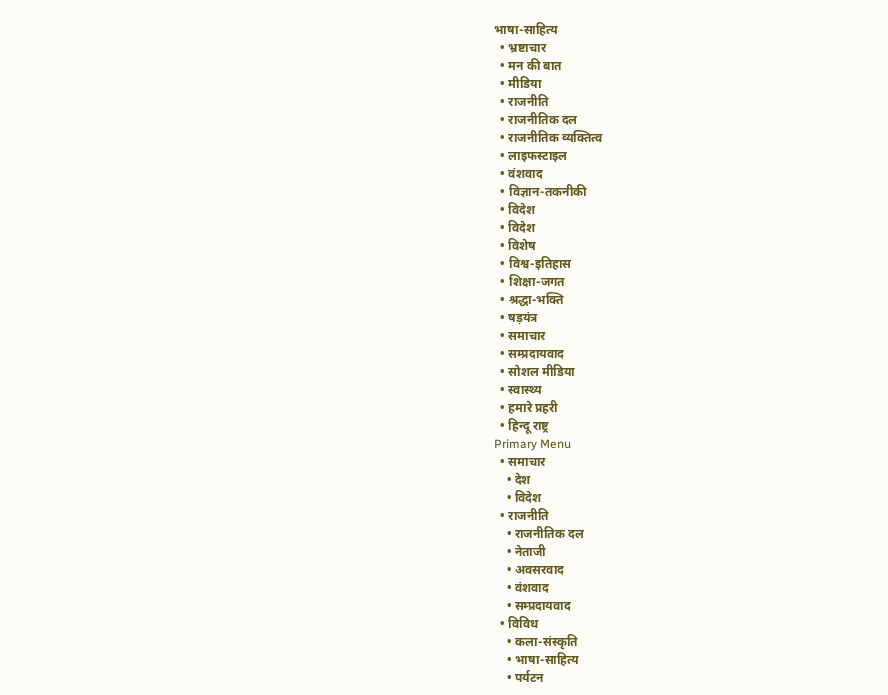भाषा-साहित्य
  • भ्रष्टाचार
  • मन की बात
  • मीडिया
  • राजनीति
  • राजनीतिक दल
  • राजनीतिक व्यक्तित्व
  • लाइफस्टाइल
  • वंशवाद
  • विज्ञान-तकनीकी
  • विदेश
  • विदेश
  • विशेष
  • विश्व-इतिहास
  • शिक्षा-जगत
  • श्रद्धा-भक्ति
  • षड़यंत्र
  • समाचार
  • सम्प्रदायवाद
  • सोशल मीडिया
  • स्वास्थ्य
  • हमारे प्रहरी
  • हिन्दू राष्ट्र
Primary Menu
  • समाचार
    • देश
    • विदेश
  • राजनीति
    • राजनीतिक दल
    • नेताजी
    • अवसरवाद
    • वंशवाद
    • सम्प्रदायवाद
  • विविध
    • कला-संस्कृति
    • भाषा-साहित्य
    • पर्यटन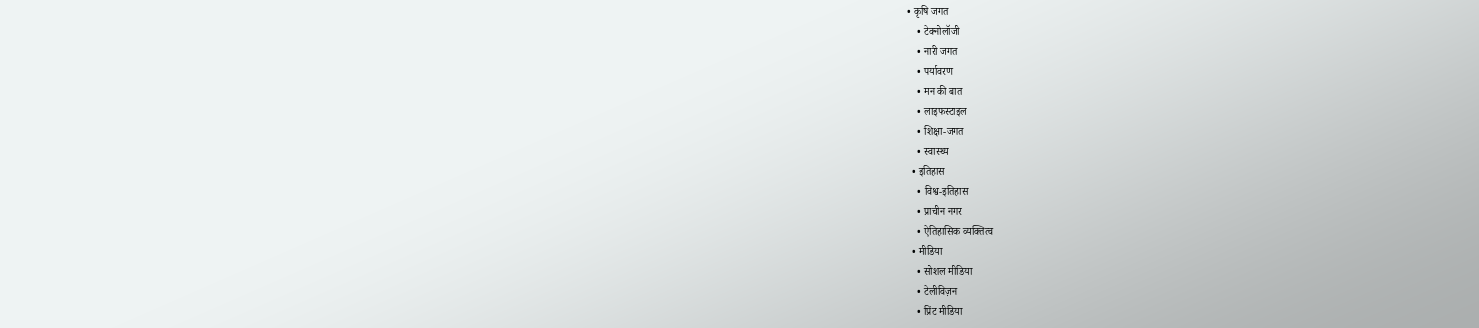• कृषि जगत
    • टेक्नोलॉजी
    • नारी जगत
    • पर्यावरण
    • मन की बात
    • लाइफस्टाइल
    • शिक्षा-जगत
    • स्वास्थ्य
  • इतिहास
    • विश्व-इतिहास
    • प्राचीन नगर
    • ऐतिहासिक व्यक्तित्व
  • मीडिया
    • सोशल मीडिया
    • टेलीविज़न
    • प्रिंट मीडिया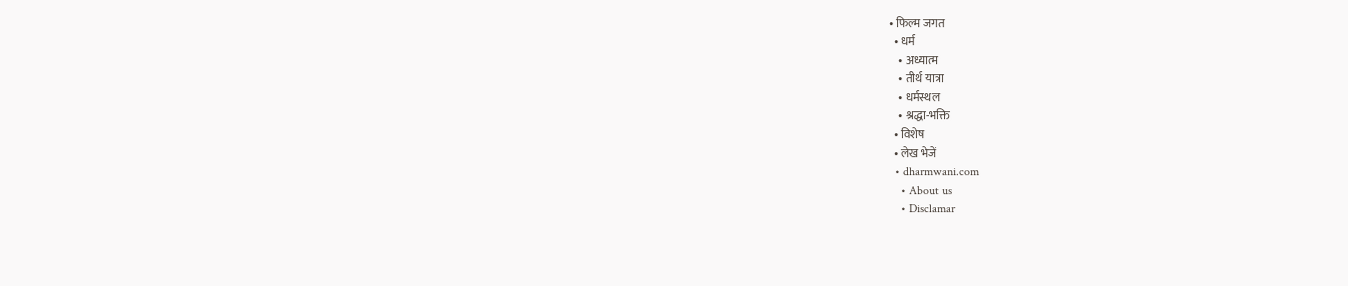• फिल्म जगत
  • धर्म
    • अध्यात्म
    • तीर्थ यात्रा
    • धर्मस्थल
    • श्रद्धा-भक्ति
  • विशेष
  • लेख भेजें
  • dharmwani.com
    • About us
    • Disclamar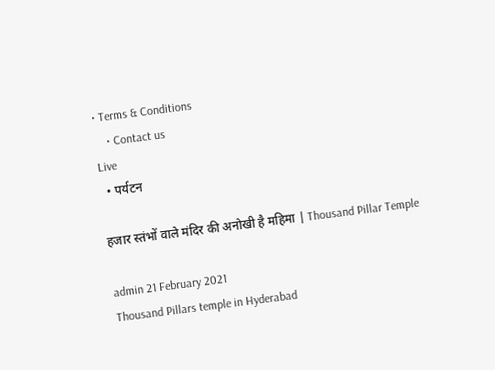• Terms & Conditions
    • Contact us
Live
  • पर्यटन

हजार स्तंभों वाले मंदिर की अनोखी है महिमा | Thousand Pillar Temple

admin 21 February 2021
Thousand Pillars temple in Hyderabad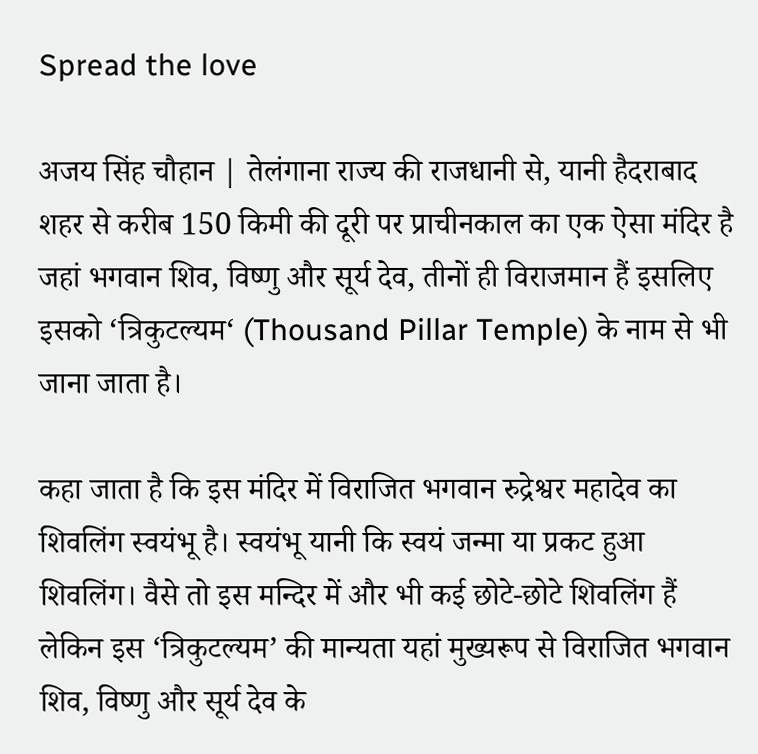Spread the love

अजय सिंह चौहान | तेलंगाना राज्य की राजधानी से, यानी हैदराबाद शहर से करीब 150 किमी की दूरी पर प्राचीनकाल का एक ऐसा मंदिर है जहां भगवान शिव, विष्णु और सूर्य देव, तीनों ही विराजमान हैं इसलिए इसको ‘त्रिकुटल्यम‘ (Thousand Pillar Temple) के नाम से भी जाना जाता है।

कहा जाता है कि इस मंदिर में विराजित भगवान रुद्रेश्वर महादेव का शिवलिंग स्वयंभू है। स्वयंभू यानी कि स्वयं जन्मा या प्रकट हुआ शिवलिंग। वैसे तो इस मन्दिर में और भी कई छोटे-छोटे शिवलिंग हैं लेकिन इस ‘त्रिकुटल्यम’ की मान्यता यहां मुख्यरूप से विराजित भगवान शिव, विष्णु और सूर्य देव के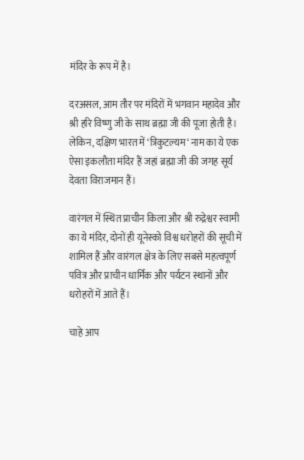मंदिर के रूप में है।

दरअसल, आम तौर पर मंदिरों में भगवान महादेव और श्री हरि विष्णु जी के साथ ब्रह्मा जी की पूजा होती है। लेकिन, दक्षिण भारत में ‘त्रिकुटल्यम‘ नाम का ये एक ऐसा इकलौता मंदिर हैं जहां ब्रह्मा जी की जगह सूर्य देवता विराजमान हैं।

वारंगल में स्थित प्राचीन किला और श्री रुद्रेश्वर स्वामी का ये मंदिर, दोनों ही यूनेस्को विश्व धरोहरों की सूची में शामिल हैं और वारंगल क्षेत्र के लिए सबसे महत्वपूर्ण पवित्र और प्राचीन धार्मिक और पर्यटन स्थानों और धरोहरों में आते हैं।

चाहे आप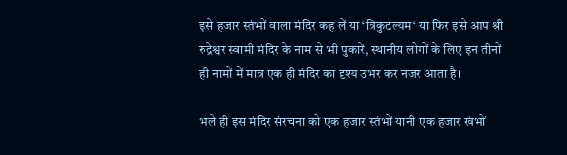इसे हजार स्तंभों वाला मंदिर कह लें या ‘त्रिकुटल्यम‘ या फिर इसे आप श्री रुद्रेश्वर स्वामी मंदिर के नाम से भी पुकारें, स्थानीय लोगों के लिए इन तीनों ही नामों में मात्र एक ही मंदिर का दृश्य उभर कर नजर आता है।

भले ही इस मंदिर संरचना को एक हजार स्तंभों यानी एक हजार खंभों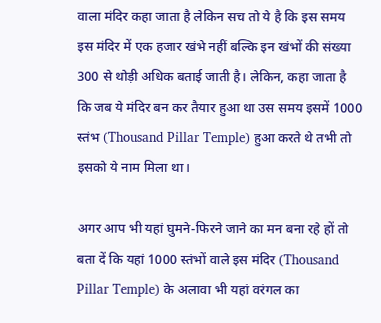वाला मंदिर कहा जाता है लेकिन सच तो ये है कि इस समय इस मंदिर में एक हजार खंभे नहीं बल्कि इन खंभों की संख्या 300 से थोड़ी अधिक बताई जाती है। लेकिन, कहा जाता है कि जब ये मंदिर बन कर तैयार हुआ था उस समय इसमें 1000 स्तंभ (Thousand Pillar Temple) हुआ करते थे तभी तो इसको ये नाम मिला था।

अगर आप भी यहां घुमने-फिरने जाने का मन बना रहे हों तो बता दें कि यहां 1000 स्तंभों वाले इस मंदिर (Thousand Pillar Temple) के अलावा भी यहां वरंगल का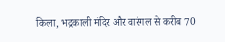किला, भद्रकाली मंदिर और वारंगल से करीब 70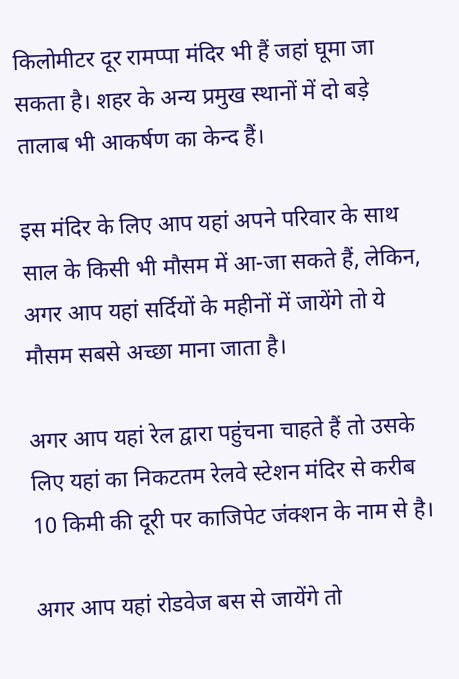किलोमीटर दूर रामप्पा मंदिर भी हैं जहां घूमा जा सकता है। शहर के अन्य प्रमुख स्थानों में दो बड़े तालाब भी आकर्षण का केन्द हैं।

इस मंदिर के लिए आप यहां अपने परिवार के साथ साल के किसी भी मौसम में आ-जा सकते हैं, लेकिन, अगर आप यहां सर्दियों के महीनों में जायेंगे तो ये मौसम सबसे अच्छा माना जाता है।

अगर आप यहां रेल द्वारा पहुंचना चाहते हैं तो उसके लिए यहां का निकटतम रेलवे स्टेशन मंदिर से करीब 10 किमी की दूरी पर काजिपेट जंक्शन के नाम से है।

अगर आप यहां रोडवेज बस से जायेंगे तो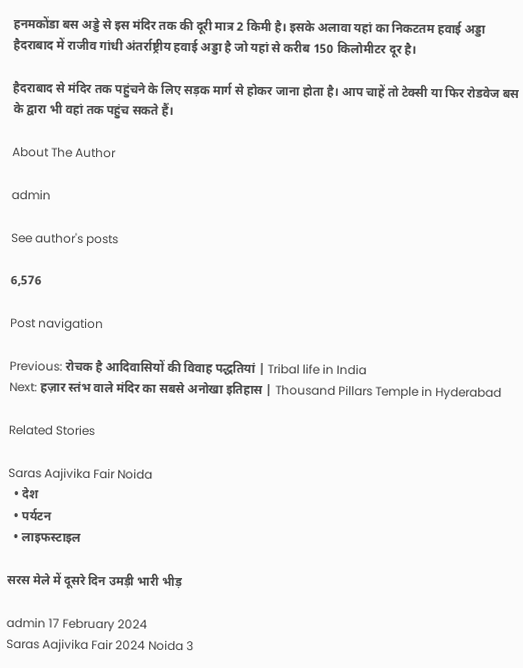हनमकोंडा बस अड्डे से इस मंदिर तक की दूरी मात्र 2 किमी है। इसके अलावा यहां का निकटतम हवाई अड्डा हैदराबाद में राजीव गांधी अंतर्राष्ट्रीय हवाई अड्डा है जो यहां से करीब 150 किलोमीटर दूर है।

हैदराबाद से मंदिर तक पहुंचने के लिए सड़क मार्ग से होकर जाना होता है। आप चाहें तो टेक्सी या फिर रोडवेज बस के द्वारा भी वहां तक पहुंच सकते हैं।

About The Author

admin

See author's posts

6,576

Post navigation

Previous: रोचक है आदिवासियों की विवाह पद्धतियां | Tribal life in India
Next: हज़ार स्तंभ वाले मंदिर का सबसे अनोखा इतिहास | Thousand Pillars Temple in Hyderabad

Related Stories

Saras Aajivika Fair Noida
  • देश
  • पर्यटन
  • लाइफस्टाइल

सरस मेले में दूसरे दिन उमड़ी भारी भीड़

admin 17 February 2024
Saras Aajivika Fair 2024 Noida 3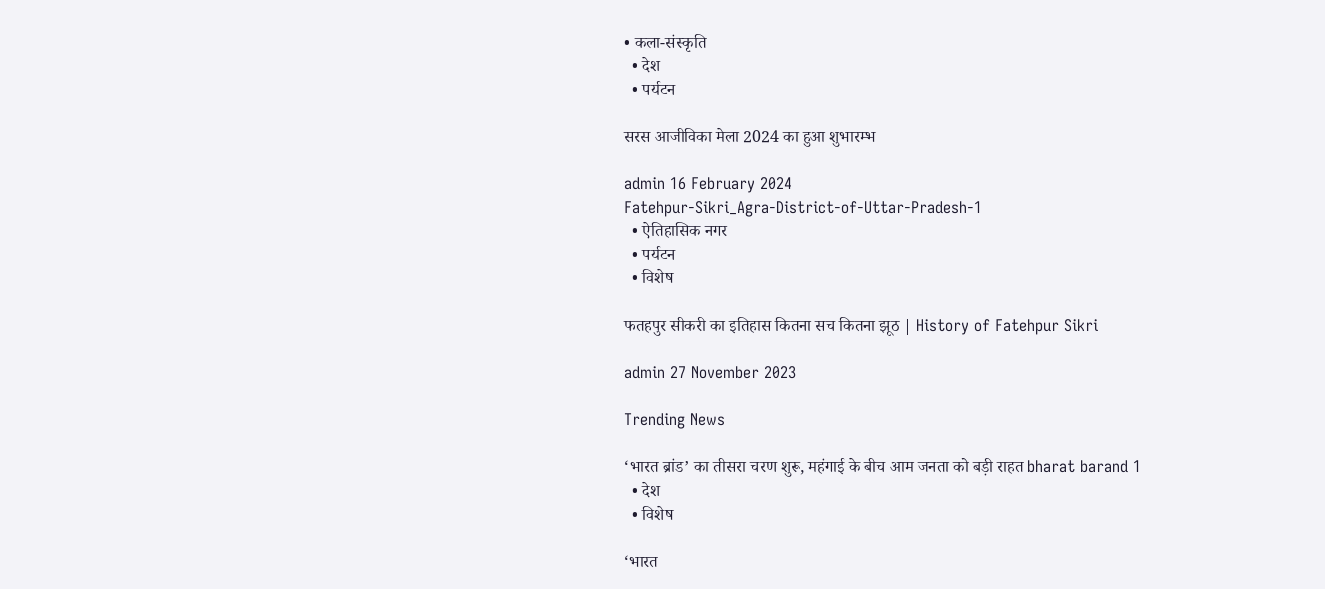• कला-संस्कृति
  • देश
  • पर्यटन

सरस आजीविका मेला 2024 का हुआ शुभारम्भ

admin 16 February 2024
Fatehpur-Sikri_Agra-District-of-Uttar-Pradesh-1
  • ऐतिहासिक नगर
  • पर्यटन
  • विशेष

फतहपुर सीकरी का इतिहास कितना सच कितना झूठ | History of Fatehpur Sikri

admin 27 November 2023

Trending News

‘भारत ब्रांड’ का तीसरा चरण शुरू, महंगाई के बीच आम जनता को बड़ी राहत bharat barand 1
  • देश
  • विशेष

‘भारत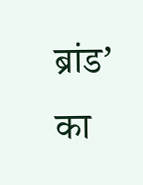ब्रांड’ का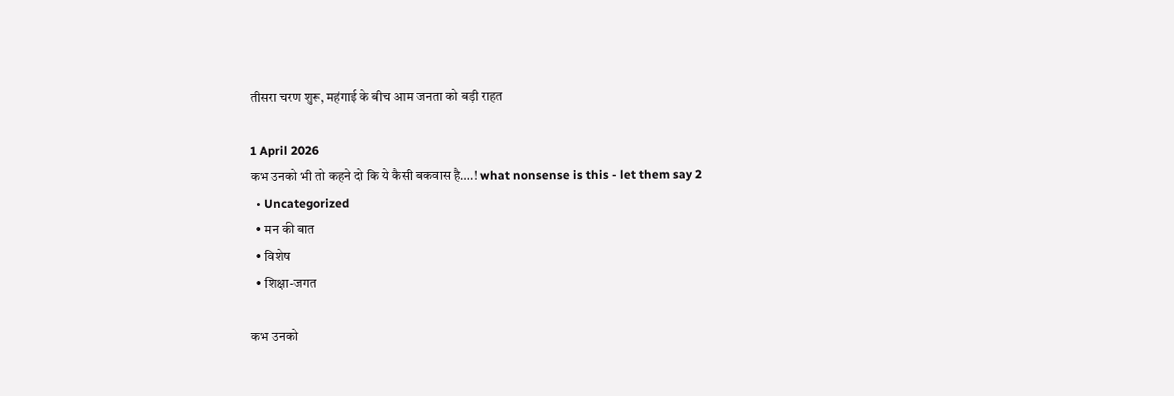तीसरा चरण शुरू, महंगाई के बीच आम जनता को बड़ी राहत

1 April 2026
कभ उनको भी तो कहने दो कि ये कैसी बकवास है….! what nonsense is this - let them say 2
  • Uncategorized
  • मन की बात
  • विशेष
  • शिक्षा-जगत

कभ उनको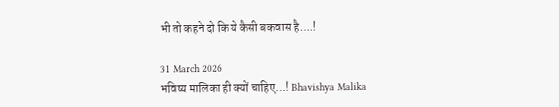भी तो कहने दो कि ये कैसी बकवास है….!

31 March 2026
भविष्य मालिका ही क्यों चाहिए…! Bhavishya Malika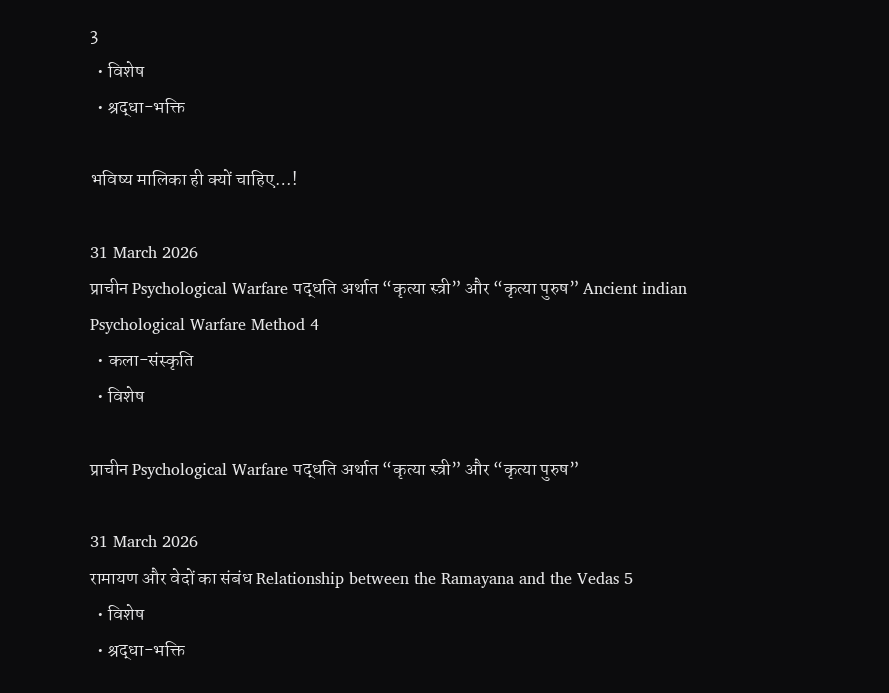3
  • विशेष
  • श्रद्धा-भक्ति

भविष्य मालिका ही क्यों चाहिए…!

31 March 2026
प्राचीन Psychological Warfare पद्धति अर्थात “कृत्या स्त्री” और “कृत्या पुरुष” Ancient indian Psychological Warfare Method 4
  • कला-संस्कृति
  • विशेष

प्राचीन Psychological Warfare पद्धति अर्थात “कृत्या स्त्री” और “कृत्या पुरुष”

31 March 2026
रामायण और वेदों का संबंध Relationship between the Ramayana and the Vedas 5
  • विशेष
  • श्रद्धा-भक्ति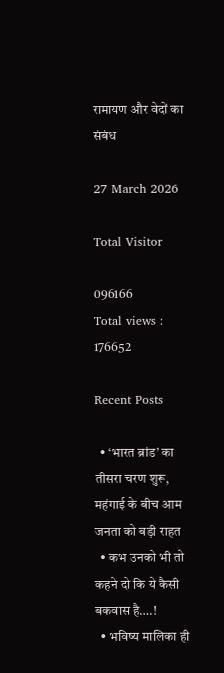रामायण और वेदों का संबंध

27 March 2026

Total Visitor

096166
Total views : 176652

Recent Posts

  • ‘भारत ब्रांड’ का तीसरा चरण शुरू, महंगाई के बीच आम जनता को बड़ी राहत
  • कभ उनको भी तो कहने दो कि ये कैसी बकवास है….!
  • भविष्य मालिका ही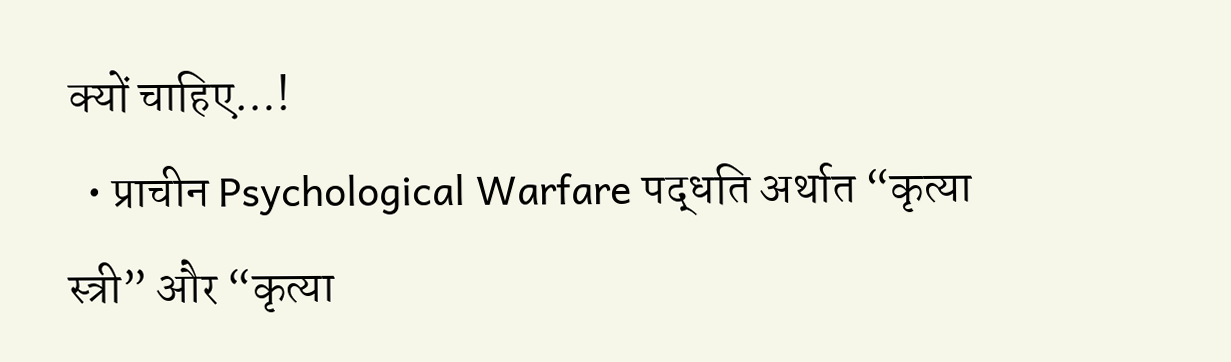क्यों चाहिए…!
  • प्राचीन Psychological Warfare पद्धति अर्थात “कृत्या स्त्री” और “कृत्या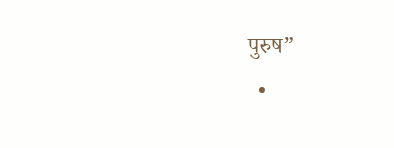पुरुष”
  •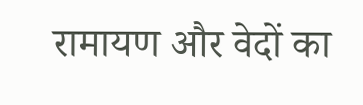रामायण और वेदों का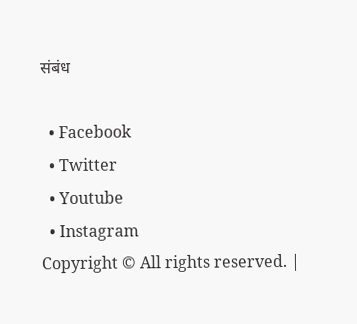संबंध

  • Facebook
  • Twitter
  • Youtube
  • Instagram
Copyright © All rights reserved. |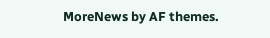MoreNews by AF themes.